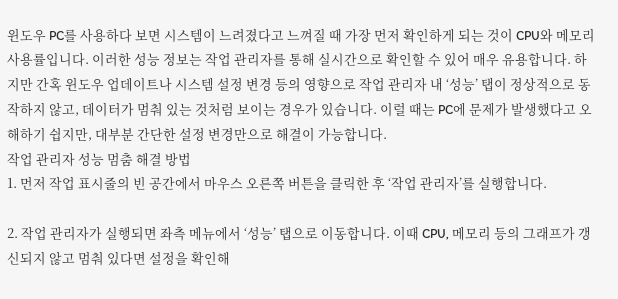윈도우 PC를 사용하다 보면 시스템이 느려졌다고 느껴질 때 가장 먼저 확인하게 되는 것이 CPU와 메모리 사용률입니다. 이러한 성능 정보는 작업 관리자를 통해 실시간으로 확인할 수 있어 매우 유용합니다. 하지만 간혹 윈도우 업데이트나 시스템 설정 변경 등의 영향으로 작업 관리자 내 ‘성능’ 탭이 정상적으로 동작하지 않고, 데이터가 멈춰 있는 것처럼 보이는 경우가 있습니다. 이럴 때는 PC에 문제가 발생했다고 오해하기 쉽지만, 대부분 간단한 설정 변경만으로 해결이 가능합니다.
작업 관리자 성능 멈춤 해결 방법
1. 먼저 작업 표시줄의 빈 공간에서 마우스 오른쪽 버튼을 클릭한 후 ‘작업 관리자’를 실행합니다.

2. 작업 관리자가 실행되면 좌측 메뉴에서 ‘성능’ 탭으로 이동합니다. 이때 CPU, 메모리 등의 그래프가 갱신되지 않고 멈춰 있다면 설정을 확인해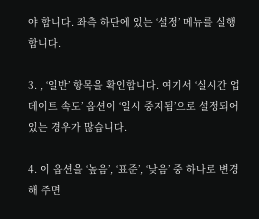야 합니다. 좌측 하단에 있는 ‘설정’ 메뉴를 실행합니다.

3. , ‘일반’ 항목을 확인합니다. 여기서 ‘실시간 업데이트 속도’ 옵션이 ‘일시 중지됨’으로 설정되어 있는 경우가 많습니다.

4. 이 옵션을 ‘높음’, ‘표준’, ‘낮음’ 중 하나로 변경해 주면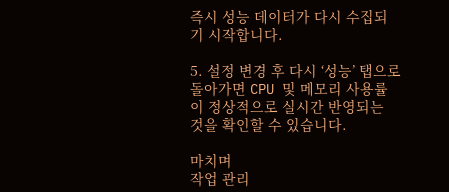즉시 성능 데이터가 다시 수집되기 시작합니다.

5. 설정 변경 후 다시 ‘성능’ 탭으로 돌아가면 CPU 및 메모리 사용률이 정상적으로 실시간 반영되는 것을 확인할 수 있습니다.

마치며
작업 관리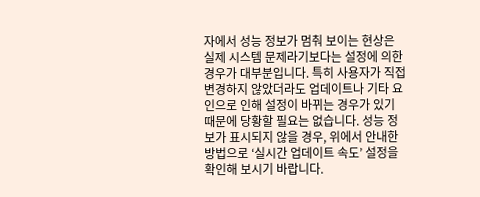자에서 성능 정보가 멈춰 보이는 현상은 실제 시스템 문제라기보다는 설정에 의한 경우가 대부분입니다. 특히 사용자가 직접 변경하지 않았더라도 업데이트나 기타 요인으로 인해 설정이 바뀌는 경우가 있기 때문에 당황할 필요는 없습니다. 성능 정보가 표시되지 않을 경우, 위에서 안내한 방법으로 ‘실시간 업데이트 속도’ 설정을 확인해 보시기 바랍니다.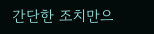간단한 조치만으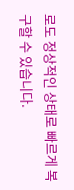로도 정상적인 상태로 빠르게 복구할 수 있습니다.